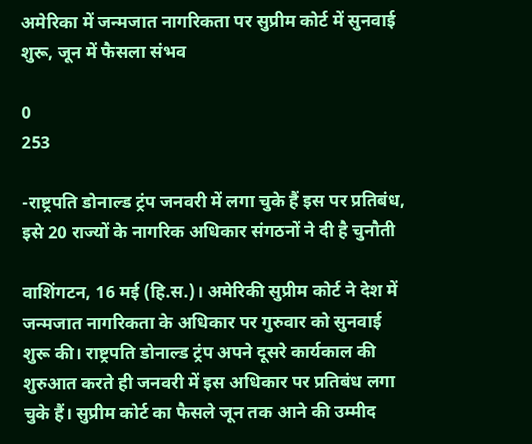अमेरिका में जन्मजात नागरिकता पर सुप्रीम कोर्ट में सुनवाई शुरू, जून में फैसला संभव

0
253

-राष्ट्रपति डोनाल्ड ट्रंप जनवरी में लगा चुके हैं इस पर प्रतिबंध, इसे 20 राज्यों के नागरिक अधिकार संगठनों ने दी है चुनौती

वाशिंगटन, 16 मई (हि.स.)। अमेरिकी सुप्रीम कोर्ट ने देश में जन्मजात नागरिकता के अधिकार पर गुरुवार को सुनवाई शुरू की। राष्ट्रपति डोनाल्ड ट्रंप अपने दूसरे कार्यकाल की शुरुआत करते ही जनवरी में इस अधिकार पर प्रतिबंध लगा चुके हैं। सुप्रीम कोर्ट का फैसले जून तक आने की उम्मीद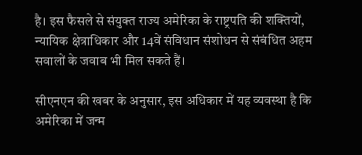है। इस फैसले से संयुक्त राज्य अमेरिका के राष्ट्रपति की शक्तियों, न्यायिक क्षेत्राधिकार और 14वें संविधान संशोधन से संबंधित अहम सवालों के जवाब भी मिल सकते हैं।

सीएनएन की खबर के अनुसार, इस अधिकार में यह व्यवस्था है कि अमेरिका में जन्म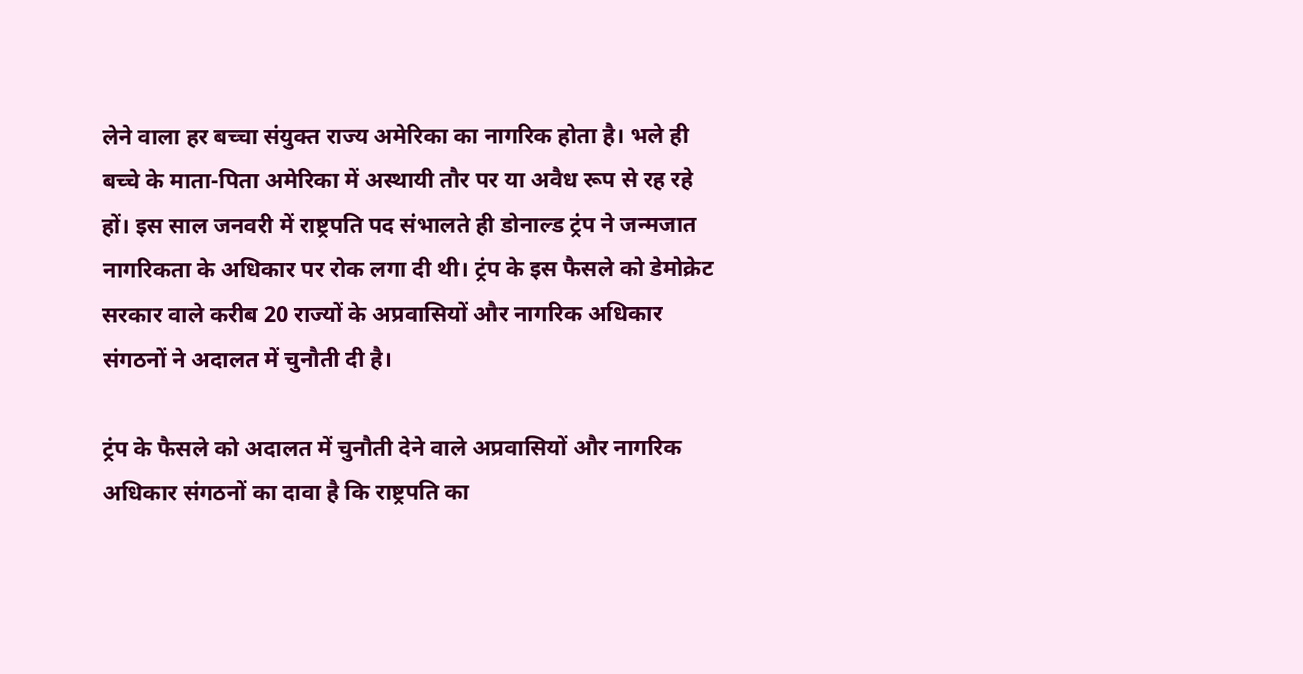लेने वाला हर बच्चा संयुक्त राज्य अमेरिका का नागरिक होता है। भले ही बच्चे के माता-पिता अमेरिका में अस्थायी तौर पर या अवैध रूप से रह रहे हों। इस साल जनवरी में राष्ट्रपति पद संभालते ही डोनाल्ड ट्रंप ने जन्मजात नागरिकता के अधिकार पर रोक लगा दी थी। ट्रंप के इस फैसले को डेमोक्रेट सरकार वाले करीब 20 राज्यों के अप्रवासियों और नागरिक अधिकार संगठनों ने अदालत में चुनौती दी है।

ट्रंप के फैसले को अदालत में चुनौती देने वाले अप्रवासियों और नागरिक अधिकार संगठनों का दावा है कि राष्ट्रपति का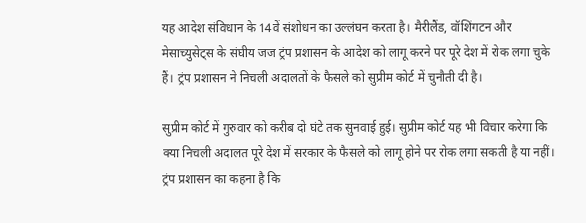यह आदेश संविधान के 14वें संशोधन का उल्लंघन करता है। मैरीलैंड, वॉशिंगटन और मेसाच्युसेट्स के संघीय जज ट्रंप प्रशासन के आदेश को लागू करने पर पूरे देश में रोक लगा चुके हैं। ट्रंप प्रशासन ने निचली अदालतों के फैसले को सुप्रीम कोर्ट में चुनौती दी है।

सुप्रीम कोर्ट में गुरुवार को करीब दो घंटे तक सुनवाई हुई। सुप्रीम कोर्ट यह भी विचार करेगा कि क्या निचली अदालत पूरे देश में सरकार के फैसले को लागू होने पर रोक लगा सकती है या नहीं। ट्रंप प्रशासन का कहना है कि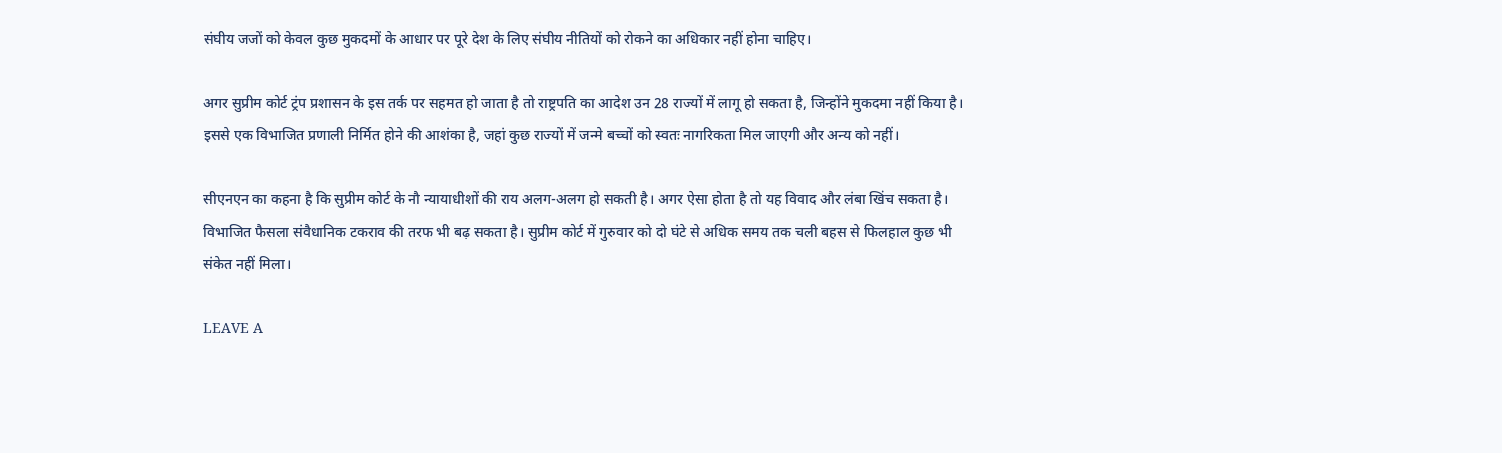संघीय जजों को केवल कुछ मुकदमों के आधार पर पूरे देश के लिए संघीय नीतियों को रोकने का अधिकार नहीं होना चाहिए।

अगर सुप्रीम कोर्ट ट्रंप प्रशासन के इस तर्क पर सहमत हो जाता है तो राष्ट्रपति का आदेश उन 28 राज्यों में लागू हो सकता है, जिन्होंने मुकदमा नहीं किया है। इससे एक विभाजित प्रणाली निर्मित होने की आशंका है, जहां कुछ राज्यों में जन्मे बच्चों को स्वतः नागरिकता मिल जाएगी और अन्य को नहीं।

सीएनएन का कहना है कि सुप्रीम कोर्ट के नौ न्यायाधीशों की राय अलग-अलग हो सकती है। अगर ऐसा होता है तो यह विवाद और लंबा खिंच सकता है। विभाजित फैसला संवैधानिक टकराव की तरफ भी बढ़ सकता है। सुप्रीम कोर्ट में गुरुवार को दो घंटे से अधिक समय तक चली बहस से फिलहाल कुछ भी संकेत नहीं मिला।

LEAVE A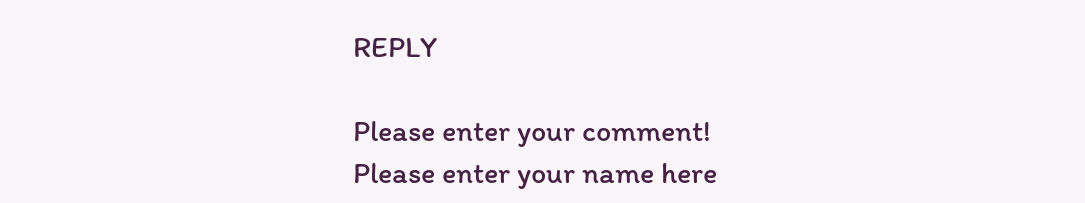REPLY

Please enter your comment!
Please enter your name here